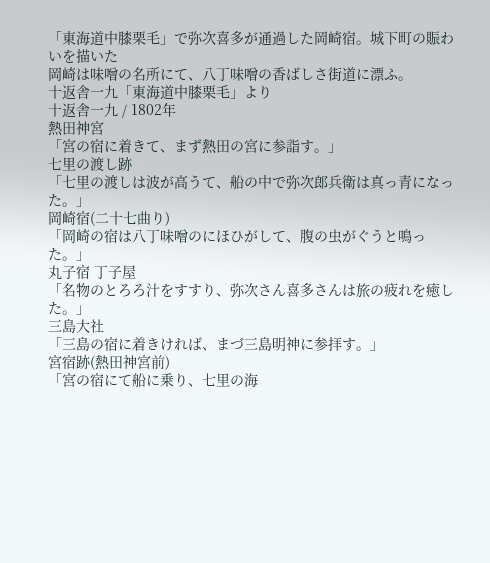「東海道中膝栗毛」で弥次喜多が通過した岡崎宿。城下町の賑わいを描いた
岡崎は味噌の名所にて、八丁味噌の香ばしさ街道に漂ふ。
十返舎一九「東海道中膝栗毛」より
十返舎一九 / 1802年
熱田神宮
「宮の宿に着きて、まず熱田の宮に参詣す。」
七里の渡し跡
「七里の渡しは波が高うて、船の中で弥次郎兵衛は真っ青になった。」
岡崎宿(二十七曲り)
「岡崎の宿は八丁味噌のにほひがして、腹の虫がぐうと鳴った。」
丸子宿 丁子屋
「名物のとろろ汁をすすり、弥次さん喜多さんは旅の疲れを癒した。」
三島大社
「三島の宿に着きければ、まづ三島明神に参拝す。」
宮宿跡(熱田神宮前)
「宮の宿にて船に乗り、七里の海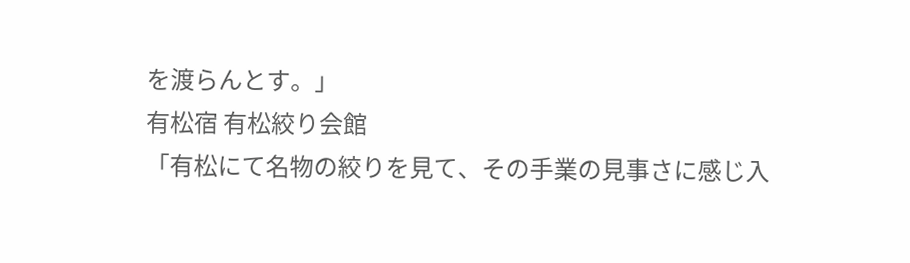を渡らんとす。」
有松宿 有松絞り会館
「有松にて名物の絞りを見て、その手業の見事さに感じ入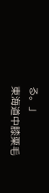る。」
東海道中膝栗毛